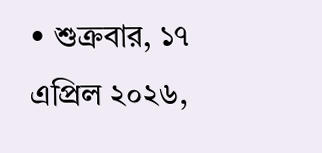• শুক্রবার, ১৭ এপ্রিল ২০২৬,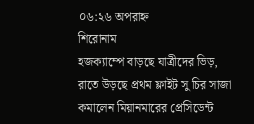০৬:২৬ অপরাহ্ন
শিরোনাম
হজক্যাম্পে বাড়ছে যাত্রীদের ভিড়, রাতে উড়ছে প্রথম ফ্লাইট সু চির সাজা কমালেন মিয়ানমারের প্রেসিডেন্ট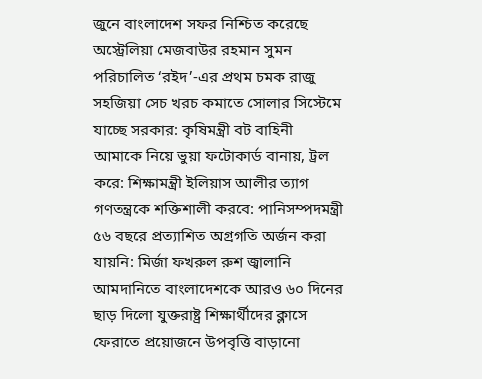জুনে বাংলাদেশ সফর নিশ্চিত করেছে অস্ট্রেলিয়া মেজবাউর রহমান সুমন পরিচালিত ‘রইদ’-এর প্রথম চমক রাজু সহজিয়া সেচ খরচ কমাতে সোলার সিস্টেমে যাচ্ছে সরকার: কৃষিমন্ত্রী বট বাহিনী আমাকে নিয়ে ভুয়া ফটোকার্ড বানায়, ট্রল করে: শিক্ষামন্ত্রী ইলিয়াস আলীর ত্যাগ গণতন্ত্রকে শক্তিশালী করবে: পানিসম্পদমন্ত্রী ৫৬ বছরে প্রত্যাশিত অগ্রগতি অর্জন করা যায়নি: মির্জা ফখরুল রুশ জ্বালানি আমদানিতে বাংলাদেশকে আরও ৬০ দিনের ছাড় দিলো যুক্তরাষ্ট্র শিক্ষার্থীদের ক্লাসে ফেরাতে প্রয়োজনে উপবৃত্তি বাড়ানো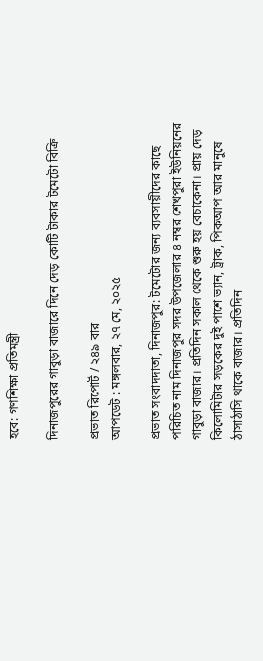হবে: গণশিক্ষা প্রতিমন্ত্রী

দিনাজপুরের গাবুড়া বাজারে দিনে দেড় কোটি টাকার টমেটো বিক্রি

প্রভাত রিপোর্ট / ২৪৯ বার
আপডেট : মঙ্গলবার, ২৭ মে, ২০২৫

প্রভাত সংবাদদাতা, দিনাজপুর: টমেটোর জন্য ব্যবসায়ীদের কাছে পরিচিত নাম দিনাজপুর সদর উপজেলার ৪ নম্বর শেখপুরা ইউনিয়নের গাবুড়া বাজার। প্রতিদিন সকাল থেকে শুরু হয় বেচাকেনা। প্রায় দেড় কিলোমিটার সড়কের দুই পাশে ভ্যান, ট্রাক, পিকআপ আর মানুষে ঠাসাঠাসি থাকে বাজার। প্রতিদিন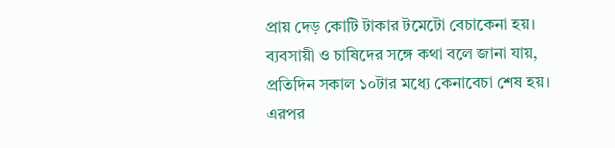প্রায় দেড় কোটি টাকার টমেটো বেচাকেনা হয়।
ব্যবসায়ী ও চাষিদের সঙ্গে কথা বলে জানা যায়, প্রতিদিন সকাল ১০টার মধ্যে কেনাবেচা শেষ হয়। এরপর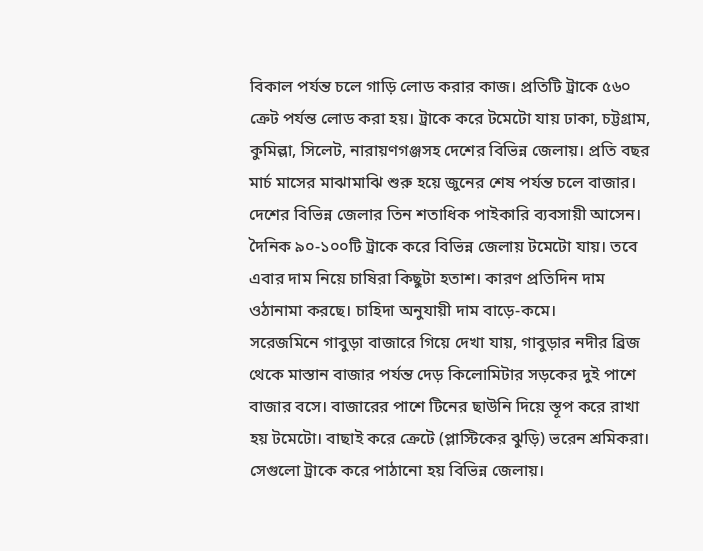বিকাল পর্যন্ত চলে গাড়ি লোড করার কাজ। প্রতিটি ট্রাকে ৫৬০ ক্রেট পর্যন্ত লোড করা হয়। ট্রাকে করে টমেটো যায় ঢাকা, চট্টগ্রাম, কুমিল্লা, সিলেট, নারায়ণগঞ্জসহ দেশের বিভিন্ন জেলায়। প্রতি বছর মার্চ মাসের মাঝামাঝি শুরু হয়ে জুনের শেষ পর্যন্ত চলে বাজার। দেশের বিভিন্ন জেলার তিন শতাধিক পাইকারি ব্যবসায়ী আসেন। দৈনিক ৯০-১০০টি ট্রাকে করে বিভিন্ন জেলায় টমেটো যায়। তবে এবার দাম নিয়ে চাষিরা কিছুটা হতাশ। কারণ প্রতিদিন দাম ওঠানামা করছে। চাহিদা অনুযায়ী দাম বাড়ে-কমে।
সরেজমিনে গাবুড়া বাজারে গিয়ে দেখা যায়, গাবুড়ার নদীর ব্রিজ থেকে মাস্তান বাজার পর্যন্ত দেড় কিলোমিটার সড়কের দুই পাশে বাজার বসে। বাজারের পাশে টিনের ছাউনি দিয়ে স্তূপ করে রাখা হয় টমেটো। বাছাই করে ক্রেটে (প্লাস্টিকের ঝুড়ি) ভরেন শ্রমিকরা। সেগুলো ট্রাকে করে পাঠানো হয় বিভিন্ন জেলায়।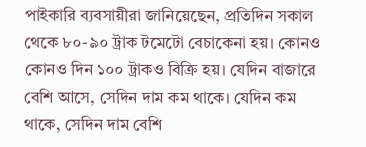পাইকারি ব্যবসায়ীরা জানিয়েছেন, প্রতিদিন সকাল থেকে ৮০-৯০ ট্রাক টমেটো বেচাকেনা হয়। কোনও কোনও দিন ১০০ ট্রাকও বিক্রি হয়। যেদিন বাজারে বেশি আসে, সেদিন দাম কম থাকে। যেদিন কম থাকে, সেদিন দাম বেশি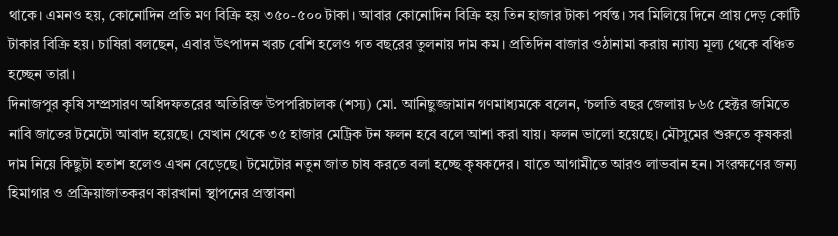থাকে। এমনও হয়, কোনোদিন প্রতি মণ বিক্রি হয় ৩৫০-৫০০ টাকা। আবার কোনোদিন বিক্রি হয় তিন হাজার টাকা পর্যন্ত। সব মিলিয়ে দিনে প্রায় দেড় কোটি টাকার বিক্রি হয়। চাষিরা বলছেন, এবার উৎপাদন খরচ বেশি হলেও গত বছরের তুলনায় দাম কম। প্রতিদিন বাজার ওঠানামা করায় ন্যায্য মূল্য থেকে বঞ্চিত হচ্ছেন তারা।
দিনাজপুর কৃষি সম্প্রসারণ অধিদফতরের অতিরিক্ত উপপরিচালক (শস্য) মো. আনিছুজ্জামান গণমাধ্যমকে বলেন, ‘চলতি বছর জেলায় ৮৬৫ হেক্টর জমিতে নাবি জাতের টমেটো আবাদ হয়েছে। যেখান থেকে ৩৫ হাজার মেট্রিক টন ফলন হবে বলে আশা করা যায়। ফলন ভালো হয়েছে। মৌসুমের শুরুতে কৃষকরা দাম নিয়ে কিছুটা হতাশ হলেও এখন বেড়েছে। টমেটোর নতুন জাত চাষ করতে বলা হচ্ছে কৃষকদের। যাতে আগামীতে আরও লাভবান হন। সংরক্ষণের জন্য হিমাগার ও প্রক্রিয়াজাতকরণ কারখানা স্থাপনের প্রস্তাবনা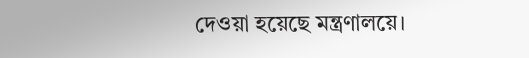দেওয়া হয়েছে মন্ত্রণালয়ে।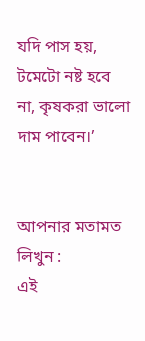যদি পাস হয়, টমেটো নষ্ট হবে না, কৃষকরা ভালো দাম পাবেন।’


আপনার মতামত লিখুন :
এই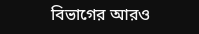বিভাগের আরও